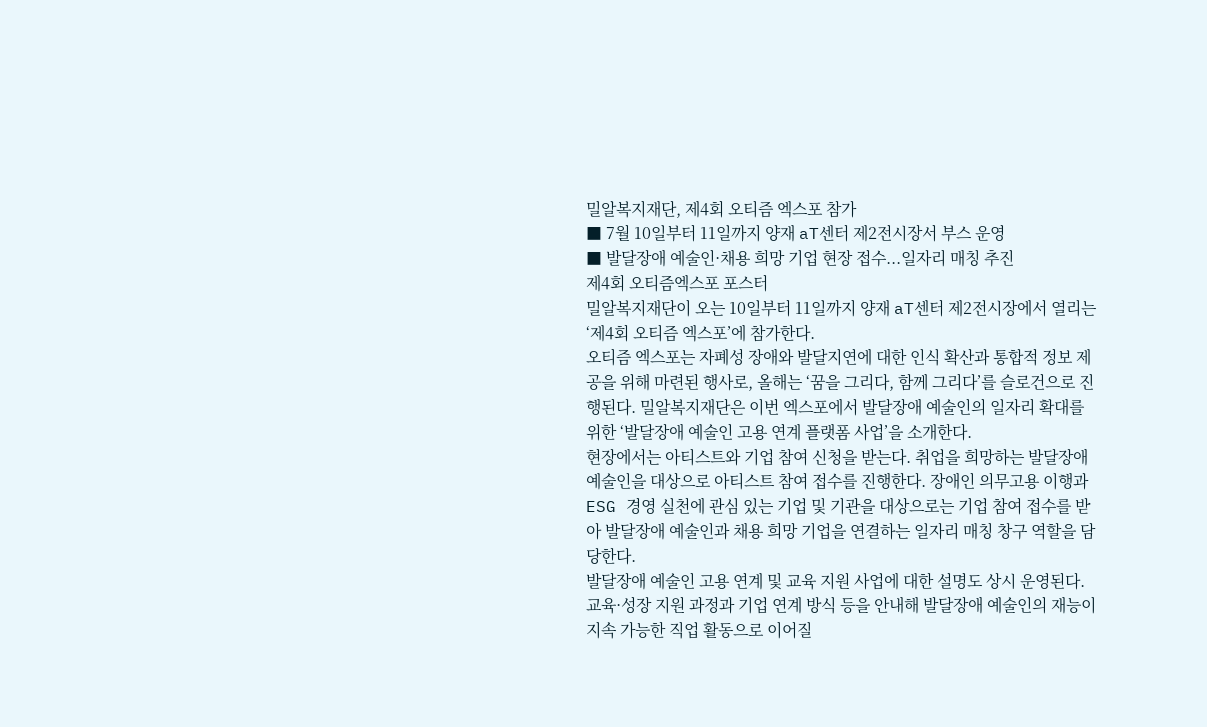밀알복지재단, 제4회 오티즘 엑스포 참가
■ 7월 10일부터 11일까지 양재 aT센터 제2전시장서 부스 운영
■ 발달장애 예술인·채용 희망 기업 현장 접수...일자리 매칭 추진
제4회 오티즘엑스포 포스터
밀알복지재단이 오는 10일부터 11일까지 양재 aT센터 제2전시장에서 열리는 ‘제4회 오티즘 엑스포’에 참가한다.
오티즘 엑스포는 자폐성 장애와 발달지연에 대한 인식 확산과 통합적 정보 제공을 위해 마련된 행사로, 올해는 ‘꿈을 그리다, 함께 그리다’를 슬로건으로 진행된다. 밀알복지재단은 이번 엑스포에서 발달장애 예술인의 일자리 확대를 위한 ‘발달장애 예술인 고용 연계 플랫폼 사업’을 소개한다.
현장에서는 아티스트와 기업 참여 신청을 받는다. 취업을 희망하는 발달장애 예술인을 대상으로 아티스트 참여 접수를 진행한다. 장애인 의무고용 이행과 ESG 경영 실천에 관심 있는 기업 및 기관을 대상으로는 기업 참여 접수를 받아 발달장애 예술인과 채용 희망 기업을 연결하는 일자리 매칭 창구 역할을 담당한다.
발달장애 예술인 고용 연계 및 교육 지원 사업에 대한 설명도 상시 운영된다. 교육·성장 지원 과정과 기업 연계 방식 등을 안내해 발달장애 예술인의 재능이 지속 가능한 직업 활동으로 이어질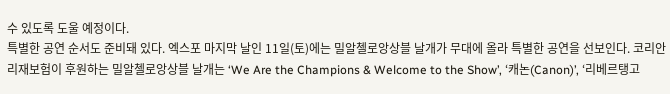수 있도록 도울 예정이다.
특별한 공연 순서도 준비돼 있다. 엑스포 마지막 날인 11일(토)에는 밀알첼로앙상블 날개가 무대에 올라 특별한 공연을 선보인다. 코리안리재보험이 후원하는 밀알첼로앙상블 날개는 ‘We Are the Champions & Welcome to the Show’, ‘캐논(Canon)’, ‘리베르탱고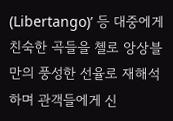(Libertango)’ 등 대중에게 친숙한 곡들을 첼로 앙상블만의 풍성한 선율로 재해석하며 관객들에게 신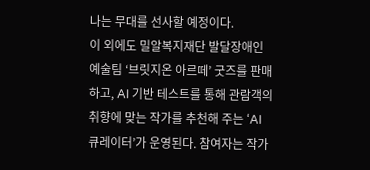나는 무대를 선사할 예정이다.
이 외에도 밀알복지재단 발달장애인 예술팀 ‘브릿지온 아르떼’ 굿즈를 판매하고, AI 기반 테스트를 통해 관람객의 취향에 맞는 작가를 추천해 주는 ‘AI 큐레이터’가 운영된다. 참여자는 작가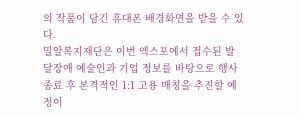의 작품이 담긴 휴대폰 배경화면을 받을 수 있다.
밀알복지재단은 이번 엑스포에서 접수된 발달장애 예술인과 기업 정보를 바탕으로 행사 종료 후 본격적인 1:1 고용 매칭을 추진할 예정이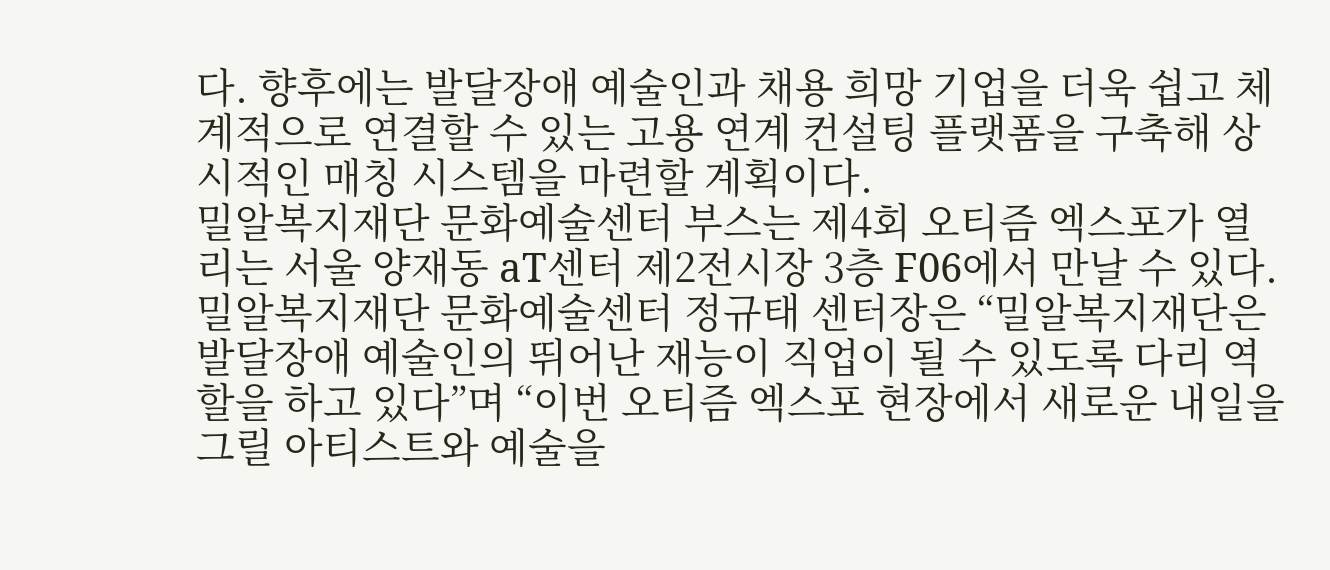다. 향후에는 발달장애 예술인과 채용 희망 기업을 더욱 쉽고 체계적으로 연결할 수 있는 고용 연계 컨설팅 플랫폼을 구축해 상시적인 매칭 시스템을 마련할 계획이다.
밀알복지재단 문화예술센터 부스는 제4회 오티즘 엑스포가 열리는 서울 양재동 aT센터 제2전시장 3층 F06에서 만날 수 있다.
밀알복지재단 문화예술센터 정규태 센터장은 “밀알복지재단은 발달장애 예술인의 뛰어난 재능이 직업이 될 수 있도록 다리 역할을 하고 있다”며 “이번 오티즘 엑스포 현장에서 새로운 내일을 그릴 아티스트와 예술을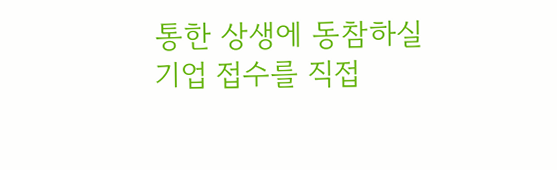통한 상생에 동참하실 기업 접수를 직접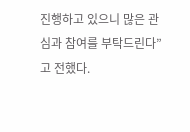진행하고 있으니 많은 관심과 참여를 부탁드린다”고 전했다.